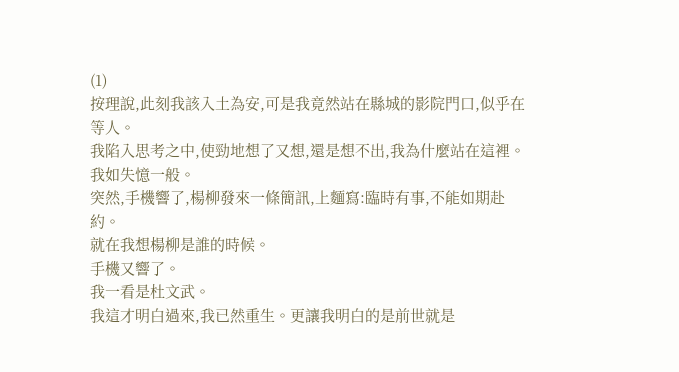(1)
按理說,此刻我該入土為安,可是我竟然站在縣城的影院門口,似乎在等人。
我陷入思考之中,使勁地想了又想,還是想不出,我為什麼站在這裡。我如失憶一般。
突然,手機響了,楊柳發來一條簡訊,上麵寫:臨時有事,不能如期赴約。
就在我想楊柳是誰的時候。
手機又響了。
我一看是杜文武。
我這才明白過來,我已然重生。更讓我明白的是前世就是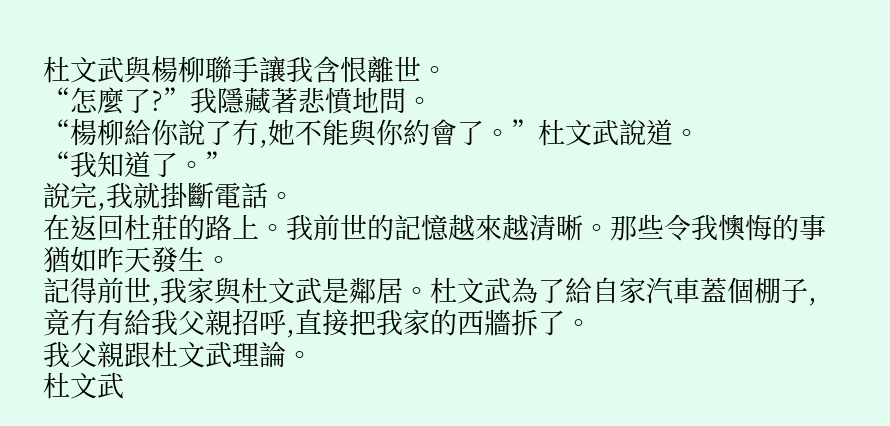杜文武與楊柳聯手讓我含恨離世。
“怎麼了?”我隱藏著悲憤地問。
“楊柳給你說了冇,她不能與你約會了。”杜文武說道。
“我知道了。”
說完,我就掛斷電話。
在返回杜莊的路上。我前世的記憶越來越清晰。那些令我懊悔的事猶如昨天發生。
記得前世,我家與杜文武是鄰居。杜文武為了給自家汽車蓋個棚子,竟冇有給我父親招呼,直接把我家的西牆拆了。
我父親跟杜文武理論。
杜文武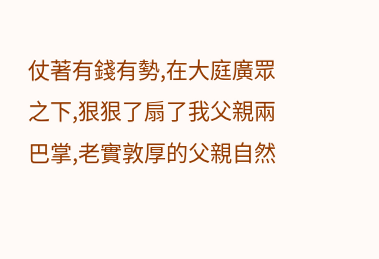仗著有錢有勢,在大庭廣眾之下,狠狠了扇了我父親兩巴掌,老實敦厚的父親自然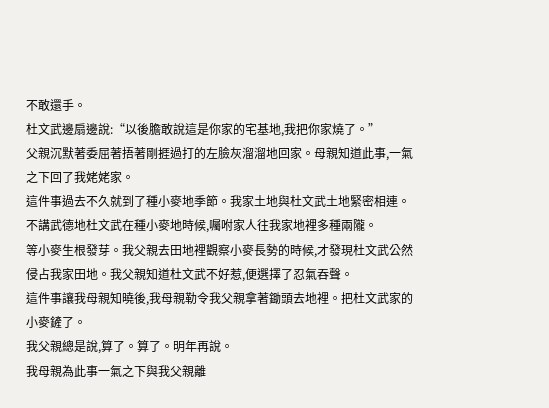不敢還手。
杜文武邊扇邊說:“以後膽敢說這是你家的宅基地,我把你家燒了。”
父親沉默著委屈著捂著剛捱過打的左臉灰溜溜地回家。母親知道此事,一氣之下回了我姥姥家。
這件事過去不久就到了種小麥地季節。我家土地與杜文武土地緊密相連。
不講武德地杜文武在種小麥地時候,囑咐家人往我家地裡多種兩隴。
等小麥生根發芽。我父親去田地裡觀察小麥長勢的時候,才發現杜文武公然侵占我家田地。我父親知道杜文武不好惹,便選擇了忍氣吞聲。
這件事讓我母親知曉後,我母親勒令我父親拿著鋤頭去地裡。把杜文武家的小麥鏟了。
我父親總是說,算了。算了。明年再說。
我母親為此事一氣之下與我父親離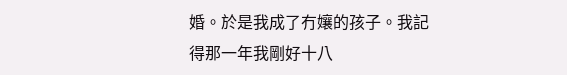婚。於是我成了冇孃的孩子。我記得那一年我剛好十八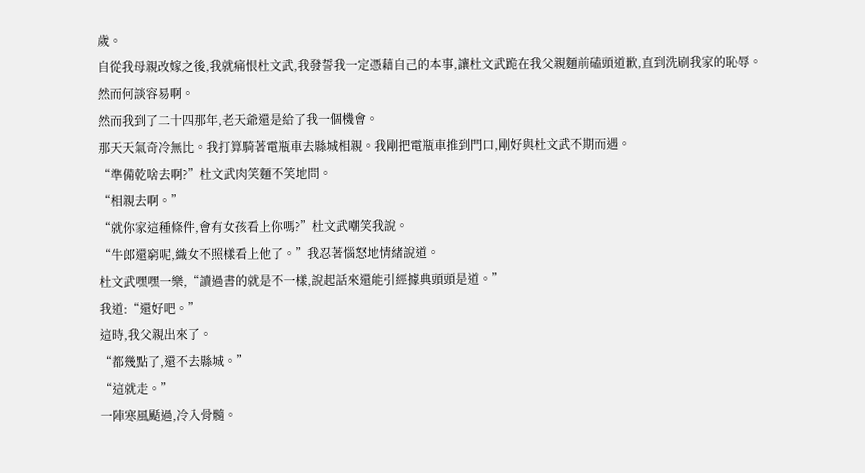歲。
自從我母親改嫁之後,我就痛恨杜文武,我發誓我一定憑藉自己的本事,讓杜文武跪在我父親麵前磕頭道歉,直到洗刷我家的恥辱。
然而何談容易啊。
然而我到了二十四那年,老天爺還是給了我一個機會。
那天天氣奇冷無比。我打算騎著電瓶車去縣城相親。我剛把電瓶車推到門口,剛好與杜文武不期而遇。
“準備乾啥去啊?”杜文武肉笑麵不笑地問。
“相親去啊。”
“就你家這種條件,會有女孩看上你嗎?”杜文武嘲笑我說。
“牛郎還窮呢,織女不照樣看上他了。”我忍著惱怒地情緒說道。
杜文武嘿嘿一樂,“讀過書的就是不一樣,說起話來還能引經據典頭頭是道。”
我道:“還好吧。”
這時,我父親出來了。
“都幾點了,還不去縣城。”
“這就走。”
一陣寒風颳過,冷入骨髓。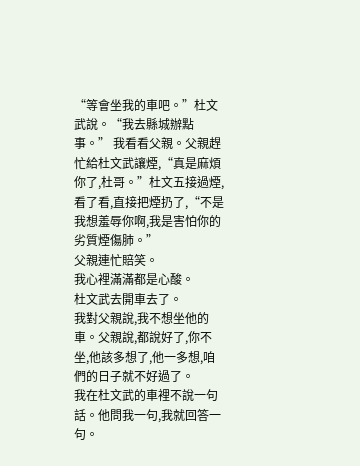“等會坐我的車吧。”杜文武說。“我去縣城辦點事。” 我看看父親。父親趕忙給杜文武讓煙,“真是麻煩你了,杜哥。”杜文五接過煙,看了看,直接把煙扔了,“不是我想羞辱你啊,我是害怕你的劣質煙傷肺。”
父親連忙賠笑。
我心裡滿滿都是心酸。
杜文武去開車去了。
我對父親說,我不想坐他的車。父親說,都說好了,你不坐,他該多想了,他一多想,咱們的日子就不好過了。
我在杜文武的車裡不說一句話。他問我一句,我就回答一句。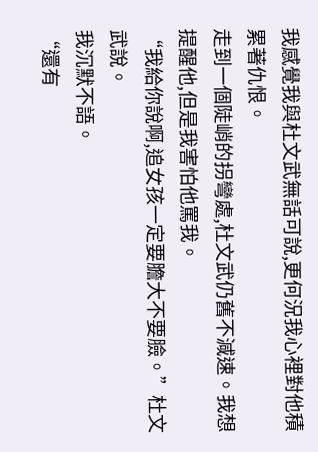我感覺我與杜文武無話可說,更何況我心裡對他積累著仇恨。
走到一個陡峭的拐彎處,杜文武仍舊不減速。我想提醒他,但是我害怕他罵我。
“我給你說啊,追女孩一定要膽大不要臉。”杜文武說。
我沉默不語。
“還有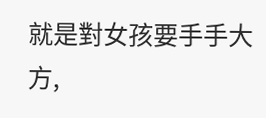就是對女孩要手手大方,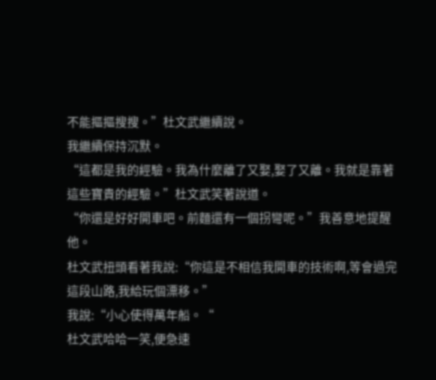不能摳摳搜搜。”杜文武繼續說。
我繼續保持沉默。
“這都是我的經驗。我為什麼離了又娶,娶了又離。我就是靠著這些寶貴的經驗。”杜文武笑著說道。
“你還是好好開車吧。前麵還有一個拐彎呢。”我善意地提醒他。
杜文武扭頭看著我說:“你這是不相信我開車的技術啊,等會過完這段山路,我給玩個漂移。”
我說:“小心使得萬年船。“
杜文武哈哈一笑,便急速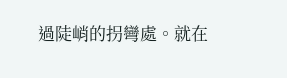過陡峭的拐彎處。就在